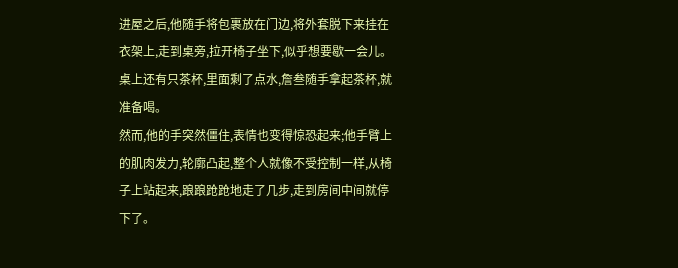进屋之后,他随手将包裹放在门边,将外套脱下来挂在衣架上,走到桌旁,拉开椅子坐下,似乎想要歇一会儿。
桌上还有只茶杯,里面剩了点水,詹叁随手拿起茶杯,就准备喝。
然而,他的手突然僵住,表情也变得惊恐起来;他手臂上的肌肉发力,轮廓凸起,整个人就像不受控制一样,从椅子上站起来,踉踉跄跄地走了几步,走到房间中间就停下了。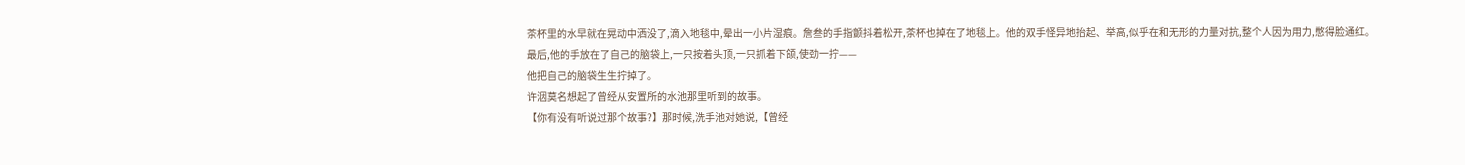茶杯里的水早就在晃动中洒没了,滴入地毯中,晕出一小片湿痕。詹叁的手指颤抖着松开,茶杯也掉在了地毯上。他的双手怪异地抬起、举高,似乎在和无形的力量对抗,整个人因为用力,憋得脸通红。
最后,他的手放在了自己的脑袋上,一只按着头顶,一只抓着下颌,使劲一拧——
他把自己的脑袋生生拧掉了。
许洇莫名想起了曾经从安置所的水池那里听到的故事。
【你有没有听说过那个故事?】那时候,洗手池对她说,【曾经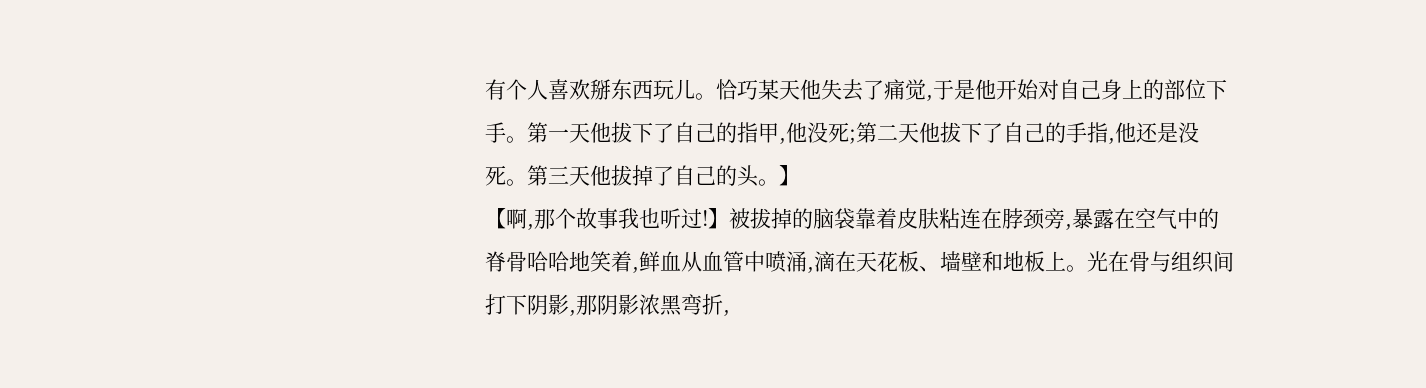有个人喜欢掰东西玩儿。恰巧某天他失去了痛觉,于是他开始对自己身上的部位下手。第一天他拔下了自己的指甲,他没死;第二天他拔下了自己的手指,他还是没死。第三天他拔掉了自己的头。】
【啊,那个故事我也听过!】被拔掉的脑袋靠着皮肤粘连在脖颈旁,暴露在空气中的脊骨哈哈地笑着,鲜血从血管中喷涌,滴在天花板、墙壁和地板上。光在骨与组织间打下阴影,那阴影浓黑弯折,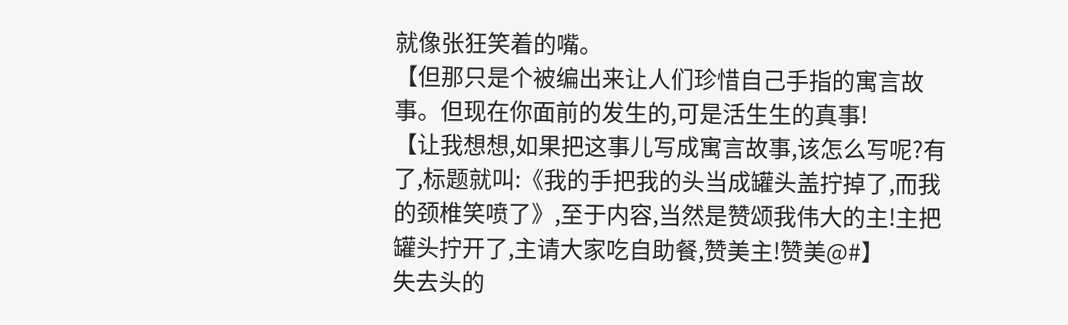就像张狂笑着的嘴。
【但那只是个被编出来让人们珍惜自己手指的寓言故事。但现在你面前的发生的,可是活生生的真事!
【让我想想,如果把这事儿写成寓言故事,该怎么写呢?有了,标题就叫:《我的手把我的头当成罐头盖拧掉了,而我的颈椎笑喷了》,至于内容,当然是赞颂我伟大的主!主把罐头拧开了,主请大家吃自助餐,赞美主!赞美@#】
失去头的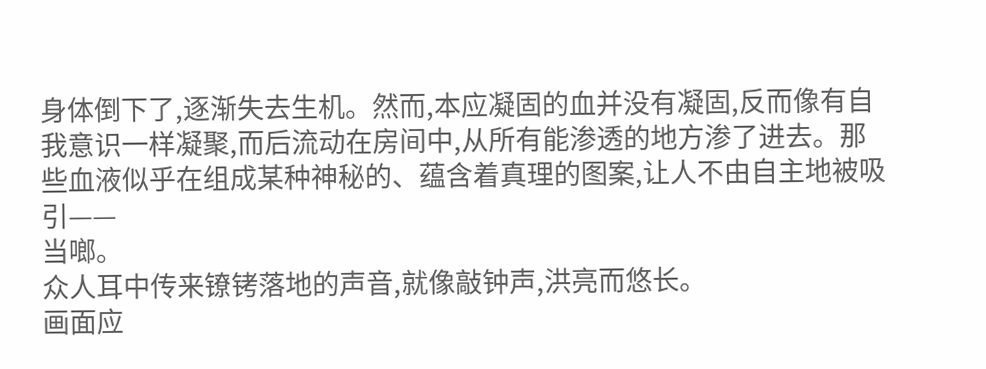身体倒下了,逐渐失去生机。然而,本应凝固的血并没有凝固,反而像有自我意识一样凝聚,而后流动在房间中,从所有能渗透的地方渗了进去。那些血液似乎在组成某种神秘的、蕴含着真理的图案,让人不由自主地被吸引——
当啷。
众人耳中传来镣铐落地的声音,就像敲钟声,洪亮而悠长。
画面应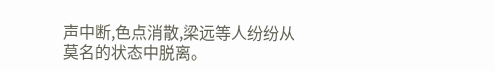声中断,色点消散,梁远等人纷纷从莫名的状态中脱离。